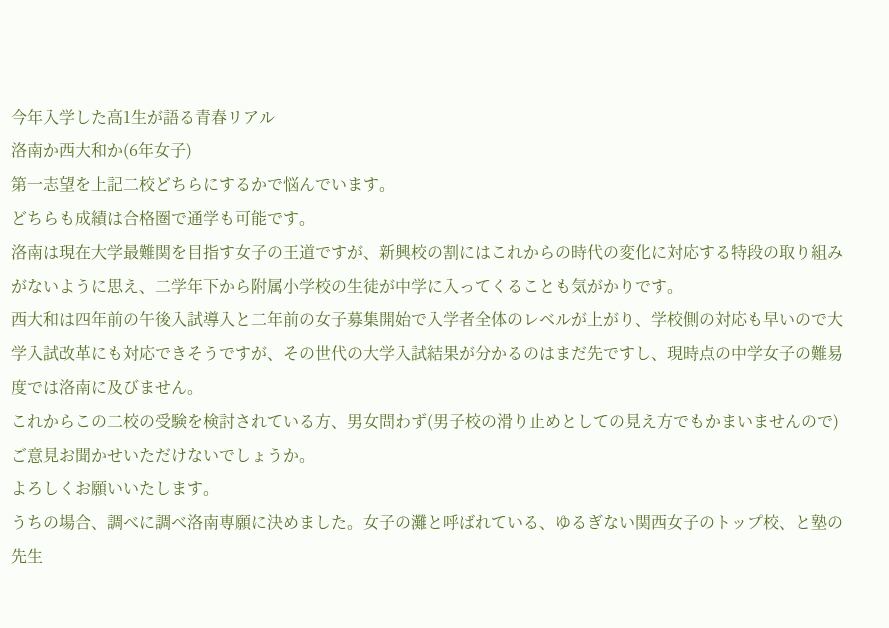今年入学した高1生が語る青春リアル
洛南か西大和か(6年女子)
第一志望を上記二校どちらにするかで悩んでいます。
どちらも成績は合格圏で通学も可能です。
洛南は現在大学最難関を目指す女子の王道ですが、新興校の割にはこれからの時代の変化に対応する特段の取り組みがないように思え、二学年下から附属小学校の生徒が中学に入ってくることも気がかりです。
西大和は四年前の午後入試導入と二年前の女子募集開始で入学者全体のレベルが上がり、学校側の対応も早いので大学入試改革にも対応できそうですが、その世代の大学入試結果が分かるのはまだ先ですし、現時点の中学女子の難易度では洛南に及びません。
これからこの二校の受験を検討されている方、男女問わず(男子校の滑り止めとしての見え方でもかまいませんので)ご意見お聞かせいただけないでしょうか。
よろしくお願いいたします。
うちの場合、調べに調べ洛南専願に決めました。女子の灘と呼ばれている、ゆるぎない関西女子のトップ校、と塾の先生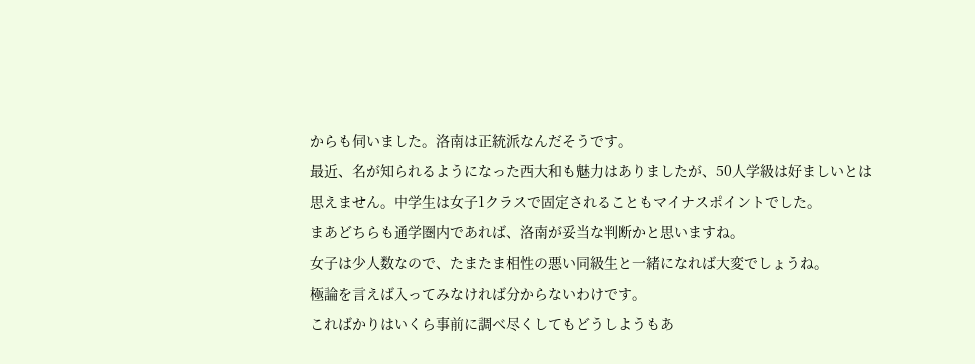からも伺いました。洛南は正統派なんだそうです。
最近、名が知られるようになった西大和も魅力はありましたが、50人学級は好ましいとは思えません。中学生は女子1クラスで固定されることもマイナスポイントでした。
まあどちらも通学圏内であれば、洛南が妥当な判断かと思いますね。
女子は少人数なので、たまたま相性の悪い同級生と一緒になれば大変でしょうね。
極論を言えば入ってみなければ分からないわけです。
こればかりはいくら事前に調べ尽くしてもどうしようもあ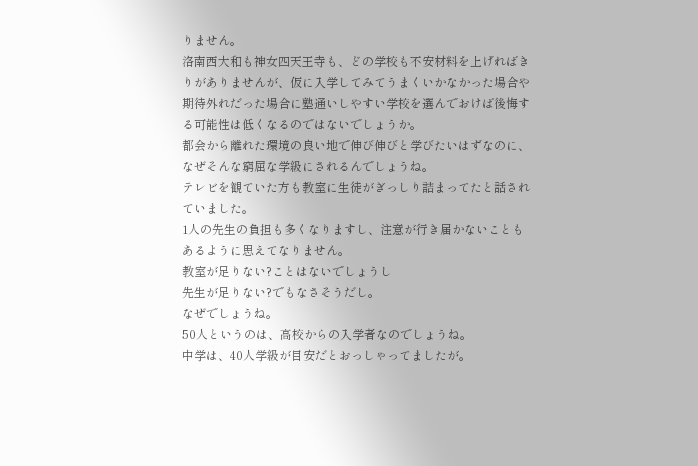りません。
洛南西大和も神女四天王寺も、どの学校も不安材料を上げればきりがありませんが、仮に入学してみてうまくいかなかった場合や期待外れだった場合に塾通いしやすい学校を選んでおけば後悔する可能性は低くなるのではないでしょうか。
都会から離れた環境の良い地で伸び伸びと学びたいはずなのに、なぜそんな窮屈な学級にされるんでしょうね。
テレビを観ていた方も教室に生徒がぎっしり詰まってたと話されていました。
1人の先生の負担も多くなりますし、注意が行き届かないこともあるように思えてなりません。
教室が足りない?ことはないでしょうし
先生が足りない?でもなさそうだし。
なぜでしょうね。
50人というのは、高校からの入学者なのでしょうね。
中学は、40人学級が目安だとおっしゃってましたが。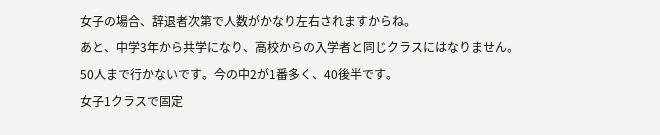女子の場合、辞退者次第で人数がかなり左右されますからね。
あと、中学3年から共学になり、高校からの入学者と同じクラスにはなりません。
50人まで行かないです。今の中2が1番多く、40後半です。
女子1クラスで固定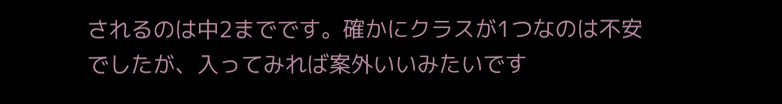されるのは中2までです。確かにクラスが1つなのは不安でしたが、入ってみれば案外いいみたいです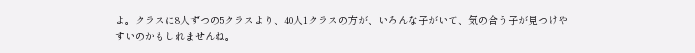よ。クラスに8人ずつの5クラスより、40人1クラスの方が、いろんな子がいて、気の合う子が見つけやすいのかもしれませんね。